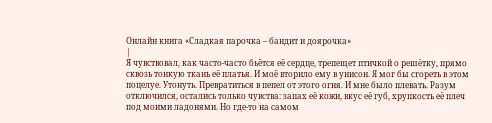Онлайн книга «Сладкая парочка – бандит и доярочка»
|
Я чувствовал, как часто-часто бьётся её сердце, трепещет птичкой о решётку, прямо сквозь тонкую ткань её платья. И моё вторило ему в унисон. Я мог бы сгореть в этом поцелуе. Утонуть. Превратиться в пепел от этого огня. И мне было плевать. Разум отключился, остались только чувства: запах её кожи, вкус её губ, хрупкость её плеч под моими ладонями. Но где-то на самом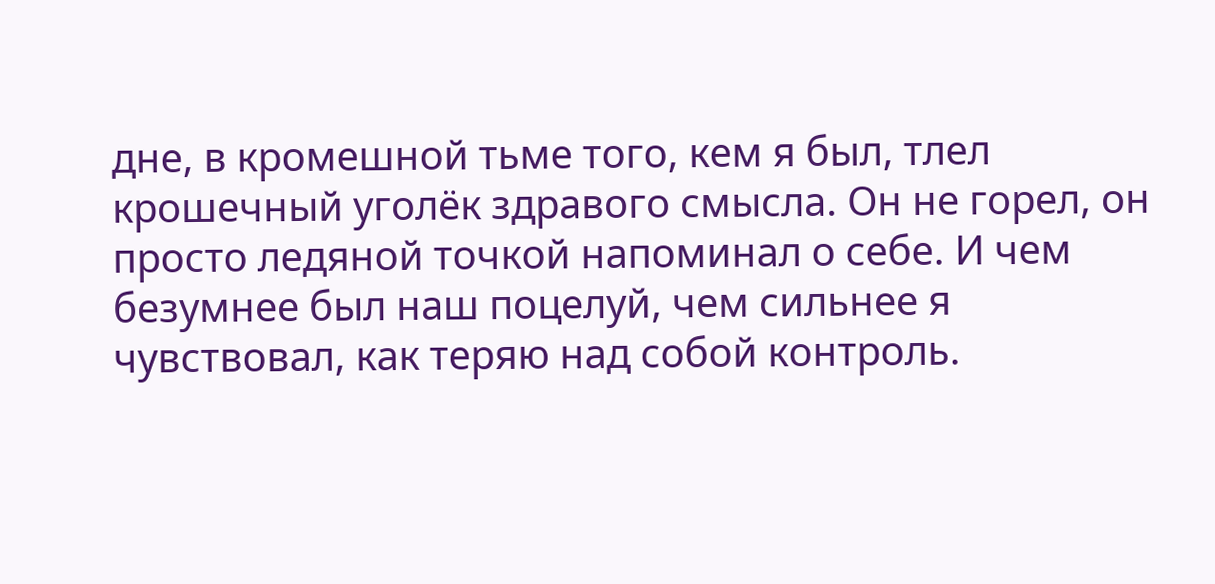дне, в кромешной тьме того, кем я был, тлел крошечный уголёк здравого смысла. Он не горел, он просто ледяной точкой напоминал о себе. И чем безумнее был наш поцелуй, чем сильнее я чувствовал, как теряю над собой контроль.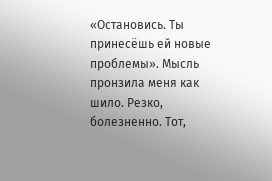«Остановись. Ты принесёшь ей новые проблемы». Мысль пронзила меня как шило. Резко, болезненно. Тот,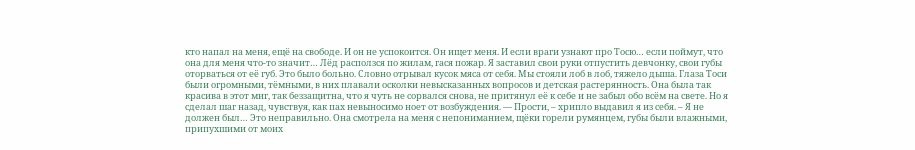кто напал на меня, ещё на свободе. И он не успокоится. Он ищет меня. И если враги узнают про Тосю… если поймут, что она для меня что-то значит… Лёд расползся по жилам, гася пожар. Я заставил свои руки отпустить девчонку, свои губы оторваться от её губ. Это было больно. Словно отрывал кусок мяса от себя. Мы стояли лоб в лоб, тяжело дыша. Глаза Тоси были огромными, тёмными, в них плавали осколки невысказанных вопросов и детская растерянность. Она была так красива в этот миг, так беззащитна, что я чуть не сорвался снова, не притянул её к себе и не забыл обо всём на свете. Но я сделал шаг назад, чувствуя, как пах невыносимо ноет от возбуждения. — Прости, – хрипло выдавил я из себя. – Я не должен был… Это неправильно. Она смотрела на меня с непониманием, щёки горели румянцем, губы были влажными, припухшими от моих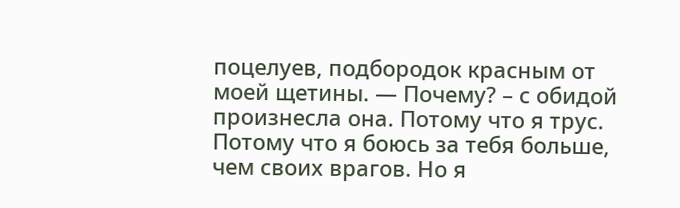поцелуев, подбородок красным от моей щетины. — Почему? – с обидой произнесла она. Потому что я трус. Потому что я боюсь за тебя больше, чем своих врагов. Но я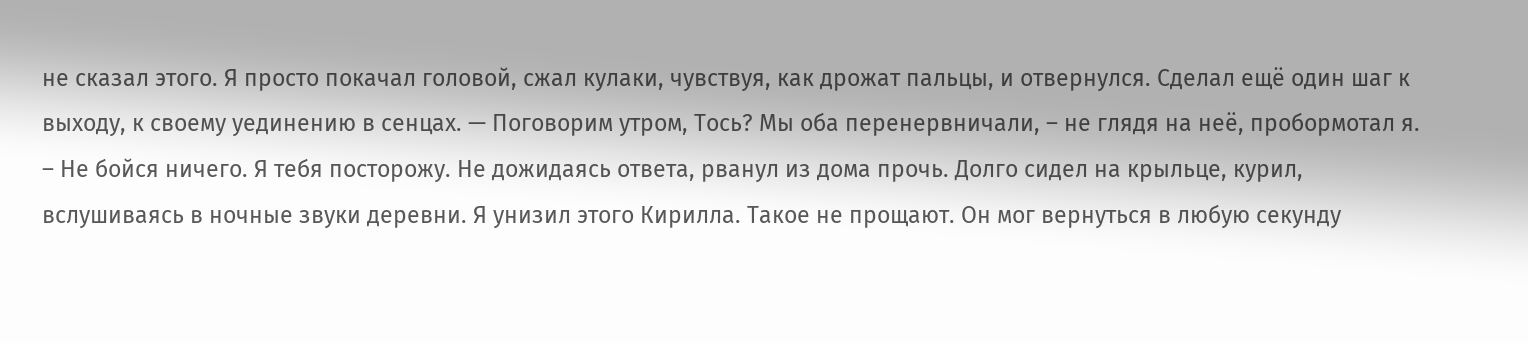не сказал этого. Я просто покачал головой, сжал кулаки, чувствуя, как дрожат пальцы, и отвернулся. Сделал ещё один шаг к выходу, к своему уединению в сенцах. — Поговорим утром, Тось? Мы оба перенервничали, – не глядя на неё, пробормотал я. – Не бойся ничего. Я тебя посторожу. Не дожидаясь ответа, рванул из дома прочь. Долго сидел на крыльце, курил, вслушиваясь в ночные звуки деревни. Я унизил этого Кирилла. Такое не прощают. Он мог вернуться в любую секунду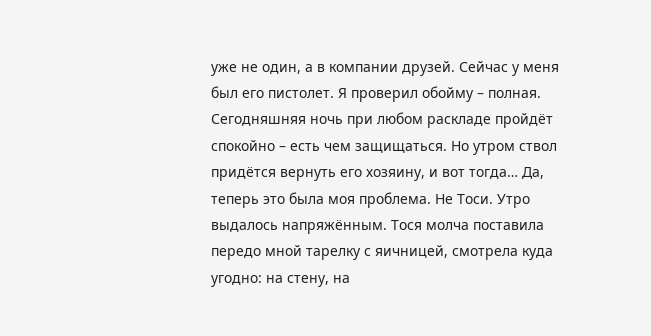уже не один, а в компании друзей. Сейчас у меня был его пистолет. Я проверил обойму – полная. Сегодняшняя ночь при любом раскладе пройдёт спокойно – есть чем защищаться. Но утром ствол придётся вернуть его хозяину, и вот тогда… Да, теперь это была моя проблема. Не Тоси. Утро выдалось напряжённым. Тося молча поставила передо мной тарелку с яичницей, смотрела куда угодно: на стену, на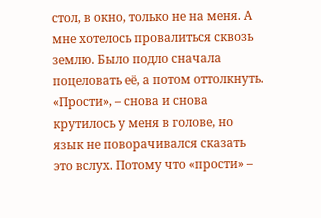стол, в окно, только не на меня. А мне хотелось провалиться сквозь землю. Было подло сначала поцеловать её, а потом оттолкнуть. «Прости», – снова и снова крутилось у меня в голове, но язык не поворачивался сказать это вслух. Потому что «прости» –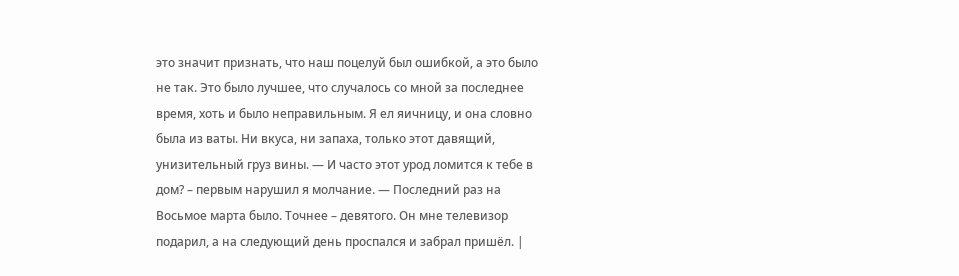это значит признать, что наш поцелуй был ошибкой, а это было не так. Это было лучшее, что случалось со мной за последнее время, хоть и было неправильным. Я ел яичницу, и она словно была из ваты. Ни вкуса, ни запаха, только этот давящий, унизительный груз вины. — И часто этот урод ломится к тебе в дом? – первым нарушил я молчание. — Последний раз на Восьмое марта было. Точнее – девятого. Он мне телевизор подарил, а на следующий день проспался и забрал пришёл. |